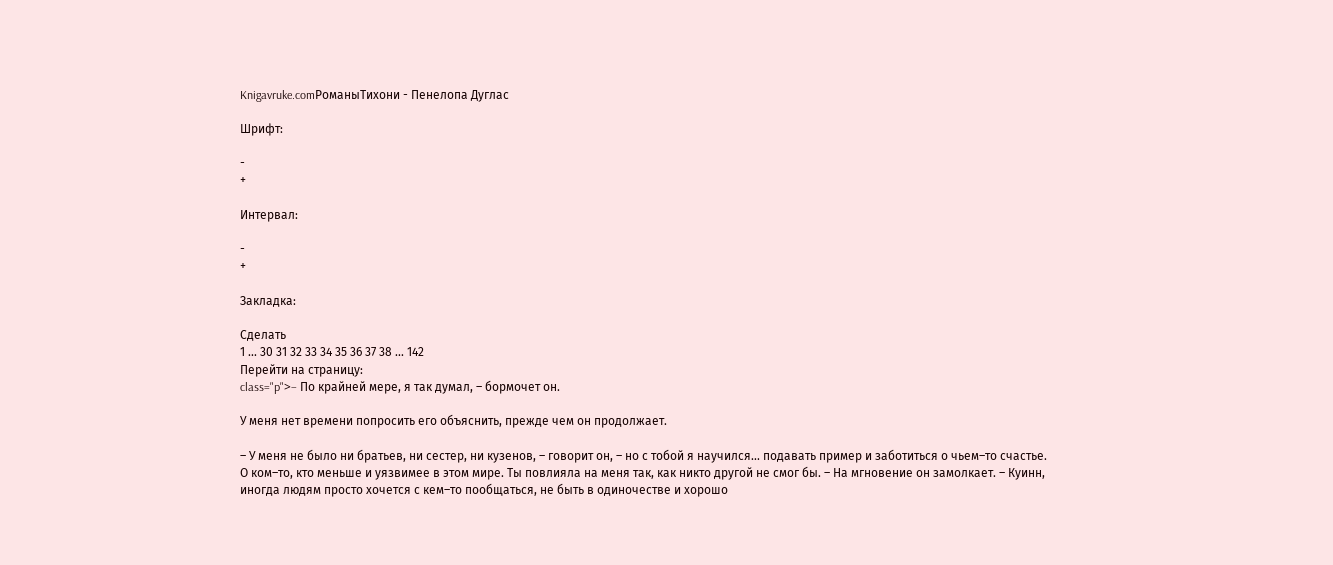Knigavruke.comРоманыТихони - Пенелопа Дуглас

Шрифт:

-
+

Интервал:

-
+

Закладка:

Сделать
1 ... 30 31 32 33 34 35 36 37 38 ... 142
Перейти на страницу:
class="p">– По крайней мере, я так думал, – бормочет он.

У меня нет времени попросить его объяснить, прежде чем он продолжает.

– У меня не было ни братьев, ни сестер, ни кузенов, – говорит он, – но с тобой я научился... подавать пример и заботиться о чьем–то счастье. О ком–то, кто меньше и уязвимее в этом мире. Ты повлияла на меня так, как никто другой не смог бы. – На мгновение он замолкает. – Куинн, иногда людям просто хочется с кем–то пообщаться, не быть в одиночестве и хорошо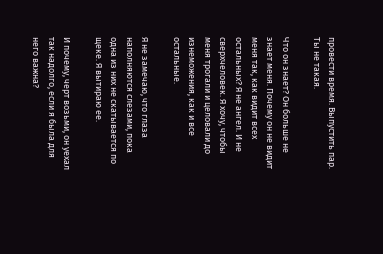провести время. Выпустить пар. Ты не такая.

Что он знает? Он больше не знает меня. Почему он не видит меня так, как видит всех остальных? Я не ангел. И не сверхчеловек. Я хочу, чтобы меня трогали и целовали до изнеможения, как и все остальные.

Я не замечаю, что глаза наполняются слезами, пока одна из них не скатывается по щеке. Я вытираю ее.

И почему, черт возьми, он уехал так надолго, если я была для него важна?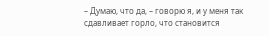– Думаю, что да, – говорю я, и у меня так сдавливает горло, что становится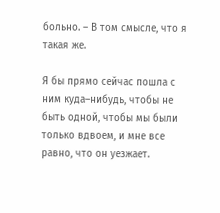больно. – В том смысле, что я такая же.

Я бы прямо сейчас пошла с ним куда–нибудь, чтобы не быть одной, чтобы мы были только вдвоем, и мне все равно, что он уезжает.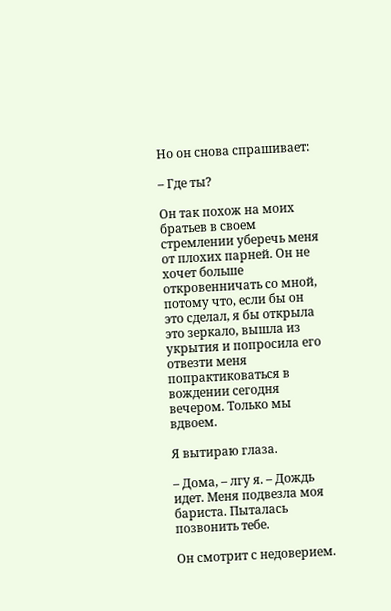Но он снова спрашивает:

– Где ты?

Он так похож на моих братьев в своем стремлении уберечь меня от плохих парней. Он не хочет больше откровенничать со мной, потому что, если бы он это сделал, я бы открыла это зеркало, вышла из укрытия и попросила его отвезти меня попрактиковаться в вождении сегодня вечером. Только мы вдвоем.

Я вытираю глаза.

– Дома, – лгу я. – Дождь идет. Меня подвезла моя бариста. Пыталась позвонить тебе.

Он смотрит с недоверием.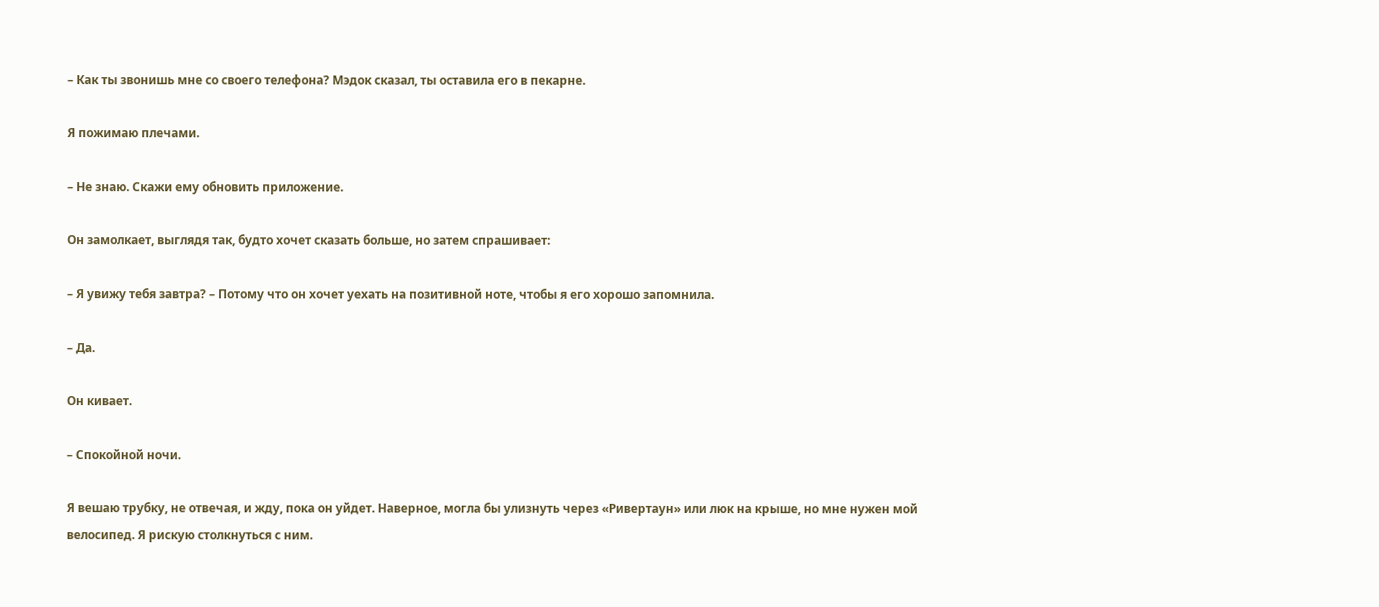– Как ты звонишь мне со своего телефона? Мэдок сказал, ты оставила его в пекарне.

Я пожимаю плечами.

– Не знаю. Скажи ему обновить приложение.

Он замолкает, выглядя так, будто хочет сказать больше, но затем спрашивает:

– Я увижу тебя завтра? – Потому что он хочет уехать на позитивной ноте, чтобы я его хорошо запомнила.

– Да.

Он кивает.

– Спокойной ночи.

Я вешаю трубку, не отвечая, и жду, пока он уйдет. Наверное, могла бы улизнуть через «Ривертаун» или люк на крыше, но мне нужен мой велосипед. Я рискую столкнуться с ним.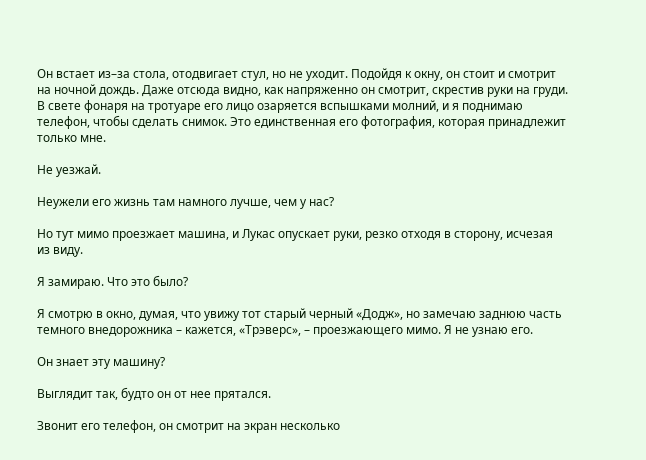Он встает из–за стола, отодвигает стул, но не уходит. Подойдя к окну, он стоит и смотрит на ночной дождь. Даже отсюда видно, как напряженно он смотрит, скрестив руки на груди. В свете фонаря на тротуаре его лицо озаряется вспышками молний, и я поднимаю телефон, чтобы сделать снимок. Это единственная его фотография, которая принадлежит только мне.

Не уезжай.

Неужели его жизнь там намного лучше, чем у нас?

Но тут мимо проезжает машина, и Лукас опускает руки, резко отходя в сторону, исчезая из виду.

Я замираю. Что это было?

Я смотрю в окно, думая, что увижу тот старый черный «Додж», но замечаю заднюю часть темного внедорожника – кажется, «Трэверс», – проезжающего мимо. Я не узнаю его.

Он знает эту машину?

Выглядит так, будто он от нее прятался.

Звонит его телефон, он смотрит на экран несколько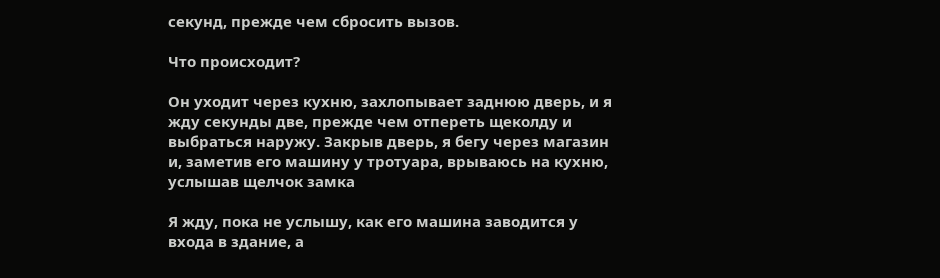секунд, прежде чем сбросить вызов.

Что происходит?

Он уходит через кухню, захлопывает заднюю дверь, и я жду секунды две, прежде чем отпереть щеколду и выбраться наружу. Закрыв дверь, я бегу через магазин и, заметив его машину у тротуара, врываюсь на кухню, услышав щелчок замка

Я жду, пока не услышу, как его машина заводится у входа в здание, а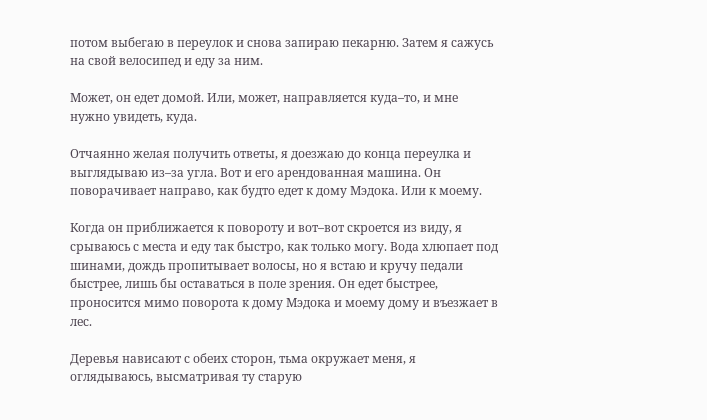потом выбегаю в переулок и снова запираю пекарню. Затем я сажусь на свой велосипед и еду за ним.

Может, он едет домой. Или, может, направляется куда–то, и мне нужно увидеть, куда.

Отчаянно желая получить ответы, я доезжаю до конца переулка и выглядываю из–за угла. Вот и его арендованная машина. Он поворачивает направо, как будто едет к дому Мэдока. Или к моему.

Когда он приближается к повороту и вот–вот скроется из виду, я срываюсь с места и еду так быстро, как только могу. Вода хлюпает под шинами, дождь пропитывает волосы, но я встаю и кручу педали быстрее, лишь бы оставаться в поле зрения. Он едет быстрее, проносится мимо поворота к дому Мэдока и моему дому и въезжает в лес.

Деревья нависают с обеих сторон, тьма окружает меня, я оглядываюсь, высматривая ту старую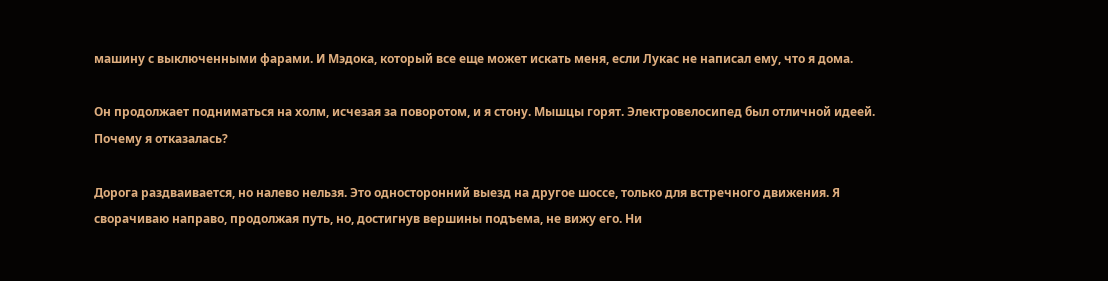машину с выключенными фарами. И Мэдока, который все еще может искать меня, если Лукас не написал ему, что я дома.

Он продолжает подниматься на холм, исчезая за поворотом, и я стону. Мышцы горят. Электровелосипед был отличной идеей. Почему я отказалась?

Дорога раздваивается, но налево нельзя. Это односторонний выезд на другое шоссе, только для встречного движения. Я сворачиваю направо, продолжая путь, но, достигнув вершины подъема, не вижу его. Ни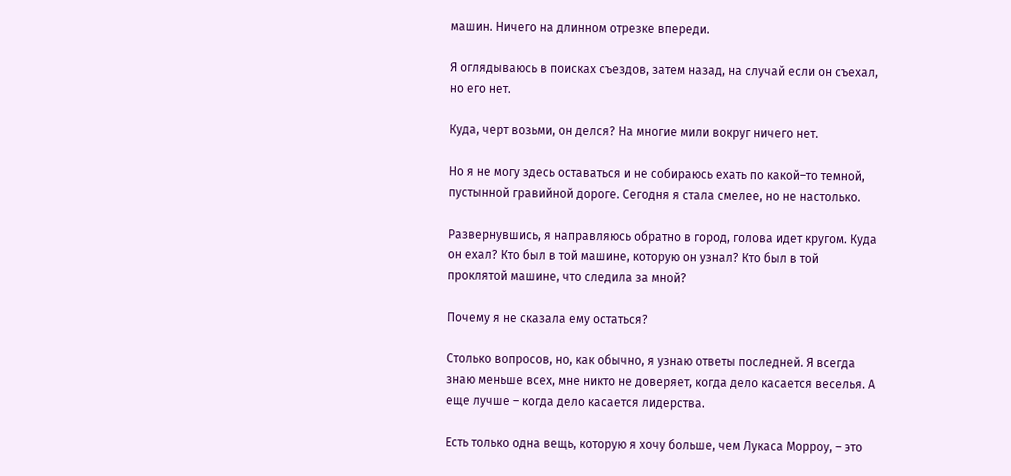машин. Ничего на длинном отрезке впереди.

Я оглядываюсь в поисках съездов, затем назад, на случай если он съехал, но его нет.

Куда, черт возьми, он делся? На многие мили вокруг ничего нет.

Но я не могу здесь оставаться и не собираюсь ехать по какой–то темной, пустынной гравийной дороге. Сегодня я стала смелее, но не настолько.

Развернувшись, я направляюсь обратно в город, голова идет кругом. Куда он ехал? Кто был в той машине, которую он узнал? Кто был в той проклятой машине, что следила за мной?

Почему я не сказала ему остаться?

Столько вопросов, но, как обычно, я узнаю ответы последней. Я всегда знаю меньше всех, мне никто не доверяет, когда дело касается веселья. А еще лучше – когда дело касается лидерства.

Есть только одна вещь, которую я хочу больше, чем Лукаса Морроу, – это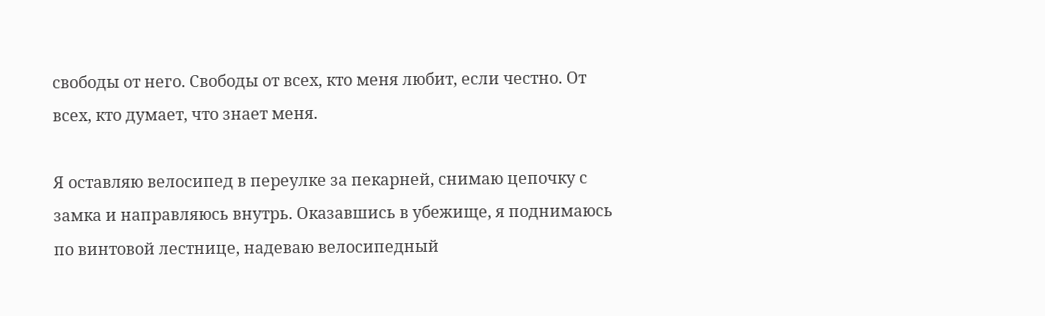свободы от него. Свободы от всех, кто меня любит, если честно. От всех, кто думает, что знает меня.

Я оставляю велосипед в переулке за пекарней, снимаю цепочку с замка и направляюсь внутрь. Оказавшись в убежище, я поднимаюсь по винтовой лестнице, надеваю велосипедный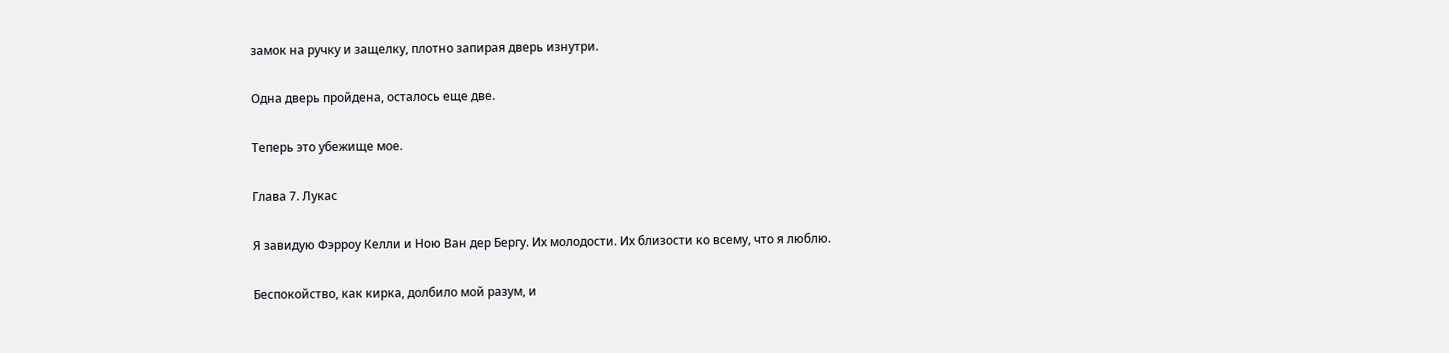замок на ручку и защелку, плотно запирая дверь изнутри.

Одна дверь пройдена, осталось еще две.

Теперь это убежище мое.

Глава 7. Лукас

Я завидую Фэрроу Келли и Ною Ван дер Бергу. Их молодости. Их близости ко всему, что я люблю.

Беспокойство, как кирка, долбило мой разум, и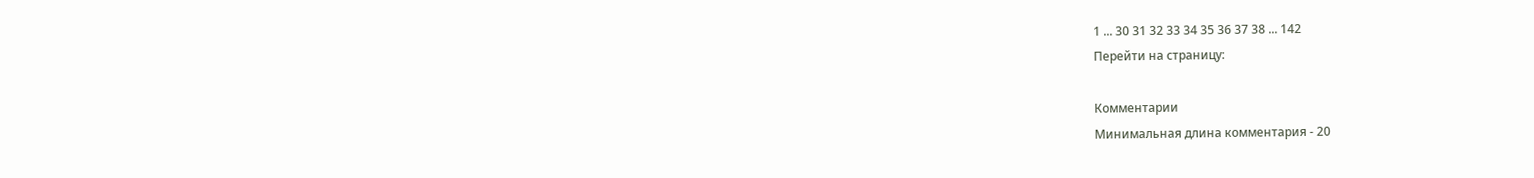1 ... 30 31 32 33 34 35 36 37 38 ... 142
Перейти на страницу:

Комментарии
Минимальная длина комментария - 20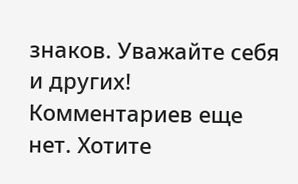знаков. Уважайте себя и других!
Комментариев еще нет. Хотите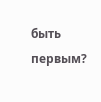быть первым?